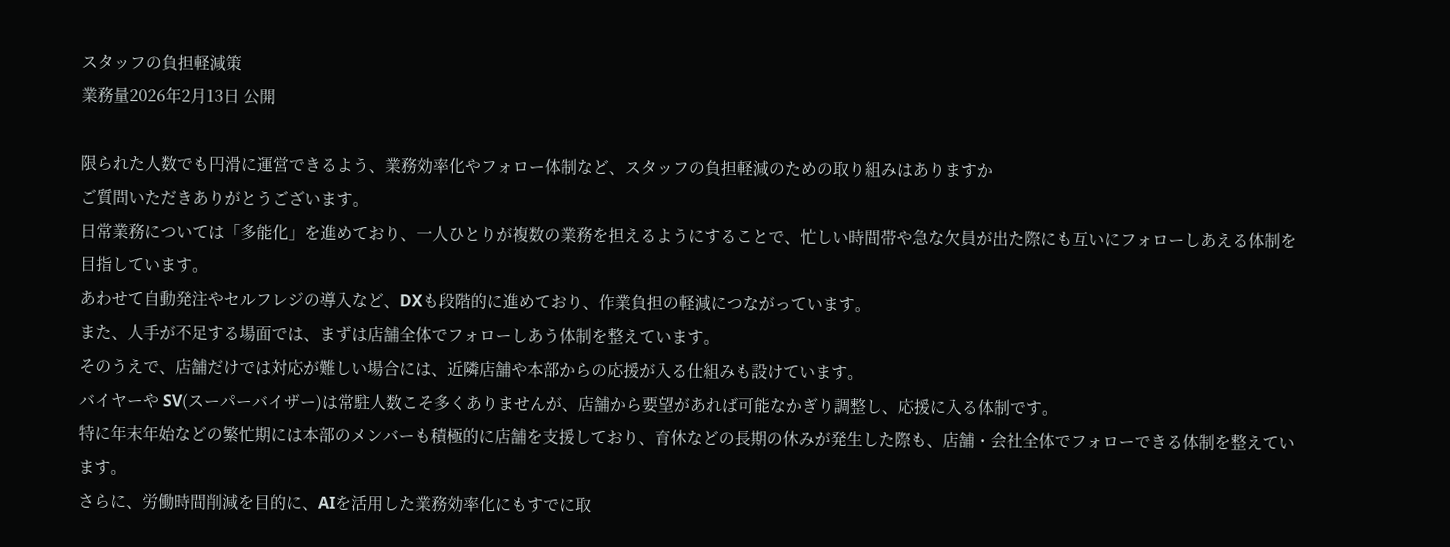スタッフの負担軽減策
業務量2026年2月13日 公開

限られた人数でも円滑に運営できるよう、業務効率化やフォロー体制など、スタッフの負担軽減のための取り組みはありますか
ご質問いただきありがとうございます。
日常業務については「多能化」を進めており、一人ひとりが複数の業務を担えるようにすることで、忙しい時間帯や急な欠員が出た際にも互いにフォローしあえる体制を目指しています。
あわせて自動発注やセルフレジの導入など、DXも段階的に進めており、作業負担の軽減につながっています。
また、人手が不足する場面では、まずは店舗全体でフォローしあう体制を整えています。
そのうえで、店舗だけでは対応が難しい場合には、近隣店舗や本部からの応援が入る仕組みも設けています。
バイヤーや SV(スーパーバイザー)は常駐人数こそ多くありませんが、店舗から要望があれば可能なかぎり調整し、応援に入る体制です。
特に年末年始などの繁忙期には本部のメンバーも積極的に店舗を支援しており、育休などの長期の休みが発生した際も、店舗・会社全体でフォローできる体制を整えています。
さらに、労働時間削減を目的に、AIを活用した業務効率化にもすでに取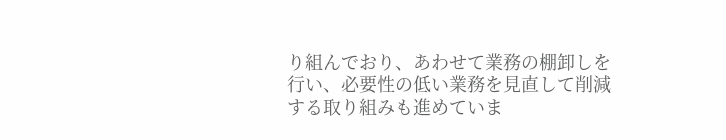り組んでおり、あわせて業務の棚卸しを行い、必要性の低い業務を見直して削減する取り組みも進めていま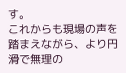す。
これからも現場の声を踏まえながら、より円滑で無理の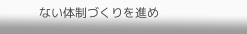ない体制づくりを進め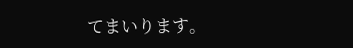てまいります。